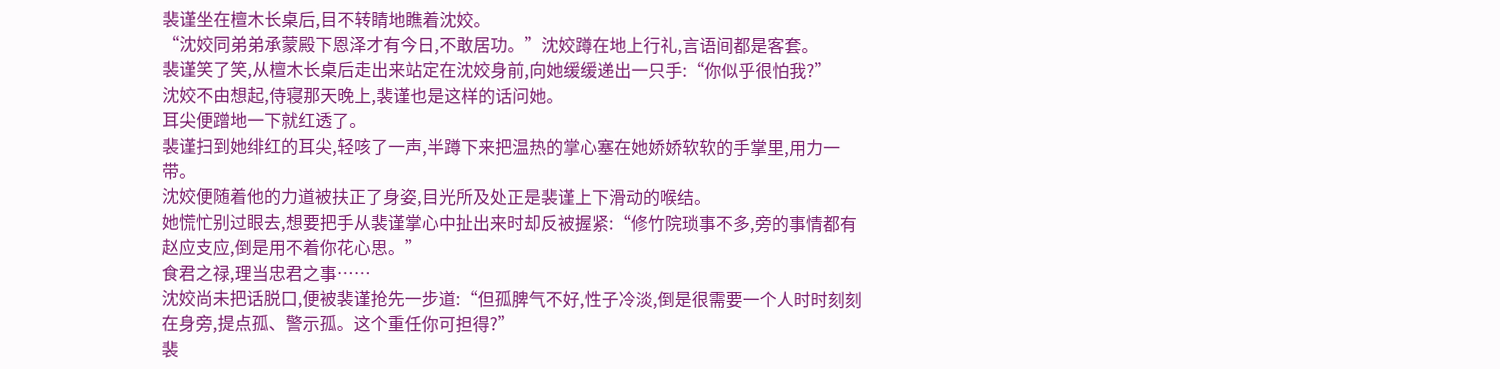裴谨坐在檀木长桌后,目不转睛地瞧着沈姣。
“沈姣同弟弟承蒙殿下恩泽才有今日,不敢居功。”沈姣蹲在地上行礼,言语间都是客套。
裴谨笑了笑,从檀木长桌后走出来站定在沈姣身前,向她缓缓递出一只手:“你似乎很怕我?”
沈姣不由想起,侍寝那天晚上,裴谨也是这样的话问她。
耳尖便蹭地一下就红透了。
裴谨扫到她绯红的耳尖,轻咳了一声,半蹲下来把温热的掌心塞在她娇娇软软的手掌里,用力一带。
沈姣便随着他的力道被扶正了身姿,目光所及处正是裴谨上下滑动的喉结。
她慌忙别过眼去,想要把手从裴谨掌心中扯出来时却反被握紧:“修竹院琐事不多,旁的事情都有赵应支应,倒是用不着你花心思。”
食君之禄,理当忠君之事……
沈姣尚未把话脱口,便被裴谨抢先一步道:“但孤脾气不好,性子冷淡,倒是很需要一个人时时刻刻在身旁,提点孤、警示孤。这个重任你可担得?”
裴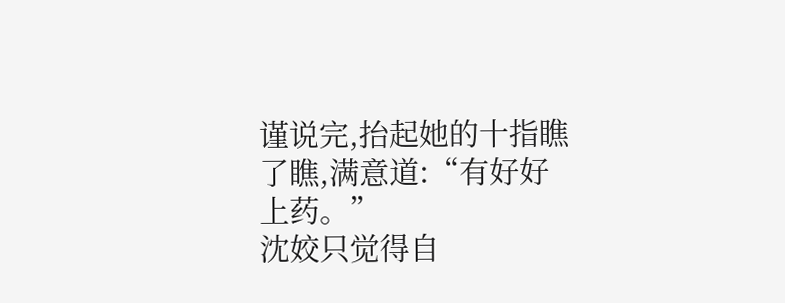谨说完,抬起她的十指瞧了瞧,满意道:“有好好上药。”
沈姣只觉得自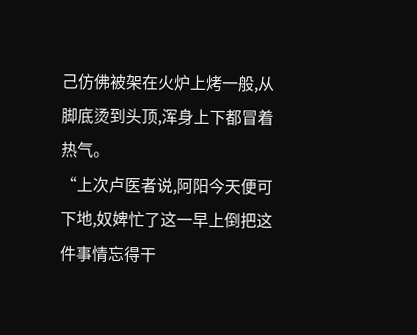己仿佛被架在火炉上烤一般,从脚底烫到头顶,浑身上下都冒着热气。
“上次卢医者说,阿阳今天便可下地,奴婢忙了这一早上倒把这件事情忘得干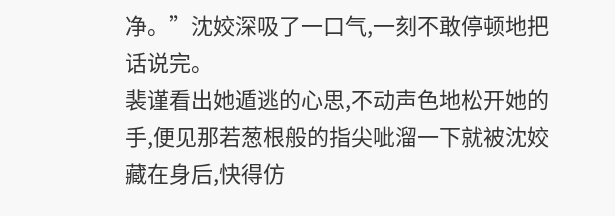净。”沈姣深吸了一口气,一刻不敢停顿地把话说完。
裴谨看出她遁逃的心思,不动声色地松开她的手,便见那若葱根般的指尖呲溜一下就被沈姣藏在身后,快得仿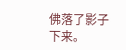佛落了影子下来。